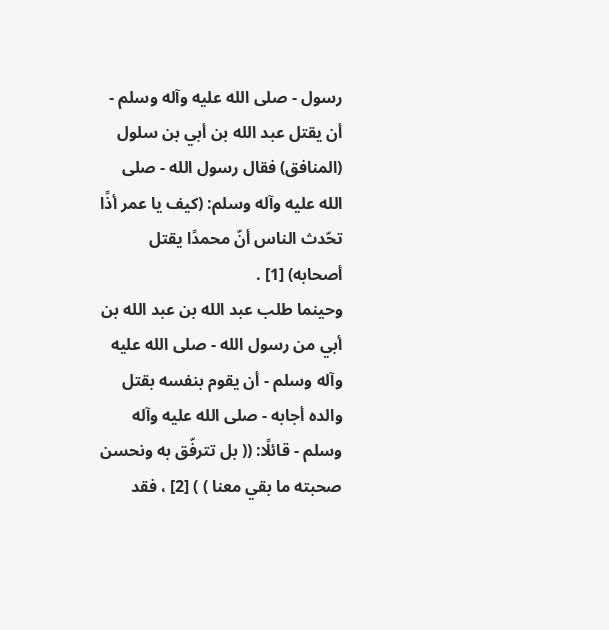رسول - صلى الله عليه وآله وسلم - أن يقتل عبد الله بن أبي بن سلول (المنافق) فقال رسول الله - صلى الله عليه وآله وسلم: (كيف يا عمر أذًا تحّدث الناس أنّ محمدًا يقتل أصحابه) [1] .
وحينما طلب عبد الله بن عبد الله بن أبي من رسول الله - صلى الله عليه وآله وسلم - أن يقوم بنفسه بقتل والده أجابه - صلى الله عليه وآله وسلم - قائلًا: (( بل تترفّق به ونحسن صحبته ما بقي معنا ) ) [2] ، فقد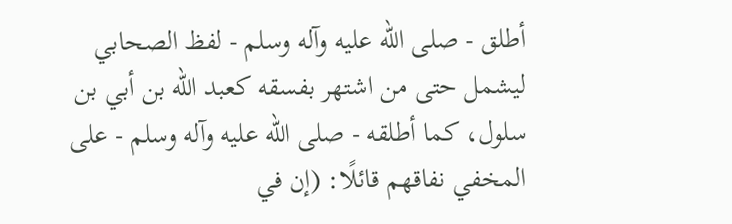أطلق - صلى الله عليه وآله وسلم - لفظ الصحابي ليشمل حتى من اشتهر بفسقه كعبد الله بن أبي بن سلول، كما أطلقه - صلى الله عليه وآله وسلم - على المخفي نفاقهم قائلًا: (إن في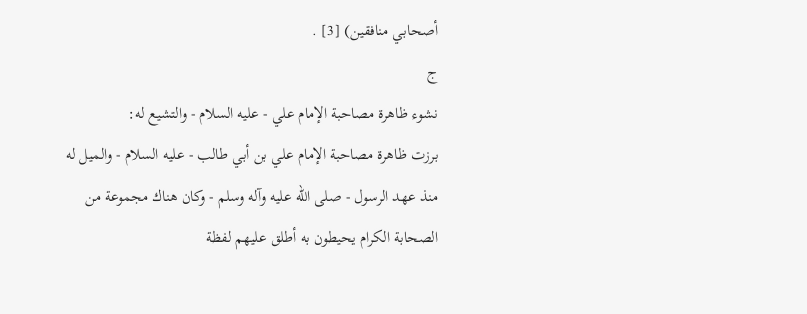أصحابي منافقين) [3] .
ج
نشوء ظاهرة مصاحبة الإمام علي - عليه السلام - والتشيع له:
برزت ظاهرة مصاحبة الإمام علي بن أبي طالب - عليه السلام - والميل له منذ عهد الرسول - صلى الله عليه وآله وسلم - وكان هناك مجموعة من الصحابة الكرام يحيطون به أطلق عليهم لفظة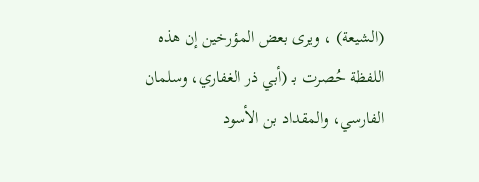(الشيعة) ، ويرى بعض المؤرخين إن هذه اللفظة حُصرت بـ (أبي ذر الغفاري، وسلمان الفارسي، والمقداد بن الأسود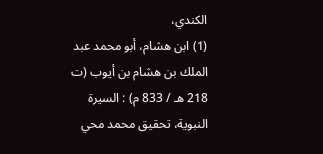الكندي،
(1) ابن هشام، أبو محمد عبد الملك بن هشام بن أيوب (ت 218 هـ / 833 م) : السيرة النبوية، تحقيق محمد محي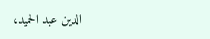الدين عبد الحميد،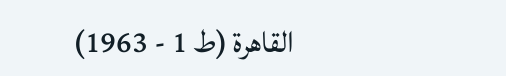القاهرة (ط 1 - 1963)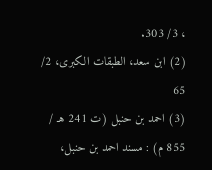، 3/ 303.
(2) ابن سعد، الطبقات الكبرى، 2/ 65
(3) احمد بن حنبل (ت 241 هـ / 855 م) : مسند احمد بن حنبل،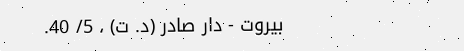بيروت - دار صادر (د. ت) ، 5/ 40.